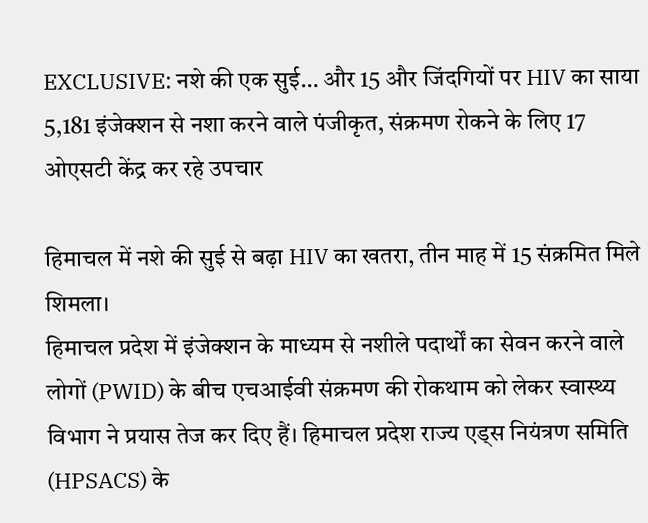EXCLUSIVE: नशे की एक सुई… और 15 और जिंदगियों पर HIV का साया
5,181 इंजेक्शन से नशा करने वाले पंजीकृत, संक्रमण रोकने के लिए 17 ओएसटी केंद्र कर रहे उपचार

हिमाचल में नशे की सुई से बढ़ा HIV का खतरा, तीन माह में 15 संक्रमित मिले
शिमला।
हिमाचल प्रदेश में इंजेक्शन के माध्यम से नशीले पदार्थों का सेवन करने वाले लोगों (PWID) के बीच एचआईवी संक्रमण की रोकथाम को लेकर स्वास्थ्य विभाग ने प्रयास तेज कर दिए हैं। हिमाचल प्रदेश राज्य एड्स नियंत्रण समिति (HPSACS) के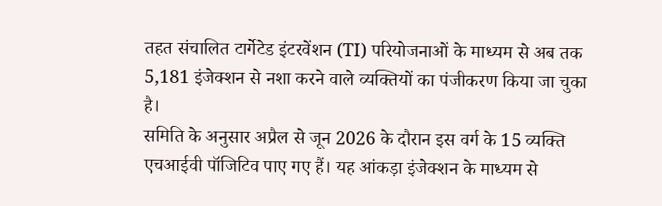तहत संचालित टार्गेटेड इंटरवेंशन (TI) परियोजनाओं के माध्यम से अब तक 5,181 इंजेक्शन से नशा करने वाले व्यक्तियों का पंजीकरण किया जा चुका है।
समिति के अनुसार अप्रैल से जून 2026 के दौरान इस वर्ग के 15 व्यक्ति एचआईवी पॉजिटिव पाए गए हैं। यह आंकड़ा इंजेक्शन के माध्यम से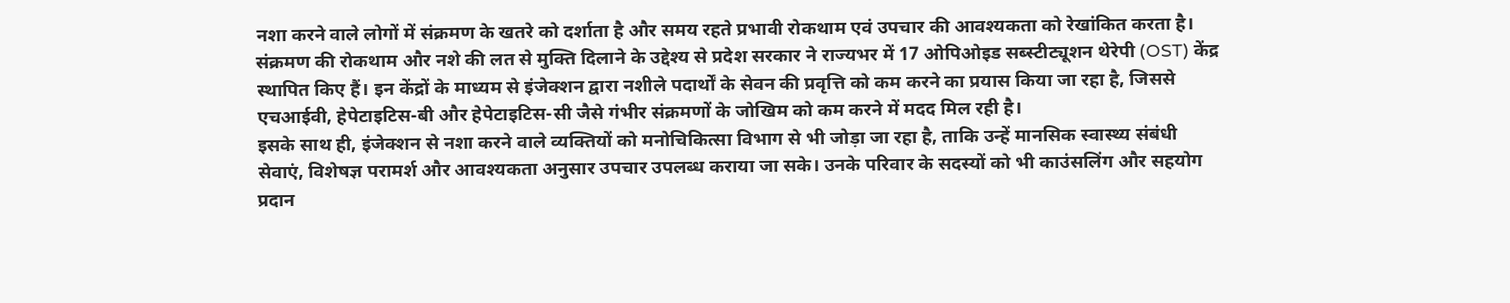नशा करने वाले लोगों में संक्रमण के खतरे को दर्शाता है और समय रहते प्रभावी रोकथाम एवं उपचार की आवश्यकता को रेखांकित करता है।
संक्रमण की रोकथाम और नशे की लत से मुक्ति दिलाने के उद्देश्य से प्रदेश सरकार ने राज्यभर में 17 ओपिओइड सब्स्टीट्यूशन थेरेपी (OST) केंद्र स्थापित किए हैं। इन केंद्रों के माध्यम से इंजेक्शन द्वारा नशीले पदार्थों के सेवन की प्रवृत्ति को कम करने का प्रयास किया जा रहा है, जिससे एचआईवी, हेपेटाइटिस-बी और हेपेटाइटिस-सी जैसे गंभीर संक्रमणों के जोखिम को कम करने में मदद मिल रही है।
इसके साथ ही, इंजेक्शन से नशा करने वाले व्यक्तियों को मनोचिकित्सा विभाग से भी जोड़ा जा रहा है, ताकि उन्हें मानसिक स्वास्थ्य संबंधी सेवाएं, विशेषज्ञ परामर्श और आवश्यकता अनुसार उपचार उपलब्ध कराया जा सके। उनके परिवार के सदस्यों को भी काउंसलिंग और सहयोग प्रदान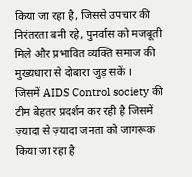किया जा रहा है, जिससे उपचार की निरंतरता बनी रहे, पुनर्वास को मजबूती मिले और प्रभावित व्यक्ति समाज की मुख्यधारा से दोबारा जुड़ सकें ।
जिसमें AIDS Control society की टीम बेहतर प्रदर्शन कर रही है जिसमें ज़्यादा से ज़्यादा जनता को जागरूक किया जा रहा है